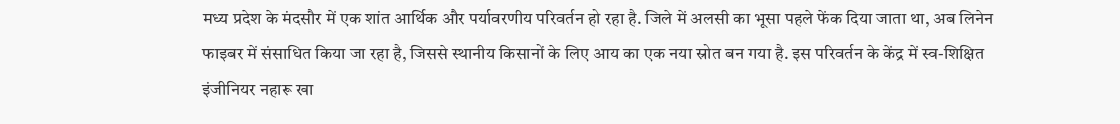मध्य प्रदेश के मंदसौर में एक शांत आर्थिक और पर्यावरणीय परिवर्तन हो रहा है. जिले में अलसी का भूसा पहले फेंक दिया जाता था, अब लिनेन फाइबर में संसाधित किया जा रहा है, जिससे स्थानीय किसानों के लिए आय का एक नया स्रोत बन गया है. इस परिवर्तन के केंद्र में स्व-शिक्षित इंजीनियर नहारू खा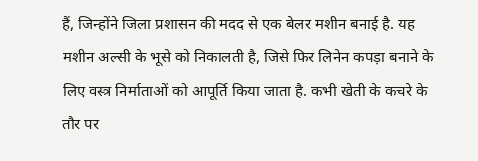हैं, जिन्होंने जिला प्रशासन की मदद से एक बेलर मशीन बनाई है. यह मशीन अल्सी के भूसे को निकालती है, जिसे फिर लिनेन कपड़ा बनाने के लिए वस्त्र निर्माताओं को आपूर्ति किया जाता है. कभी खेती के कचरे के तौर पर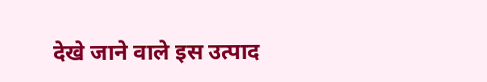देखे जाने वाले इस उत्पाद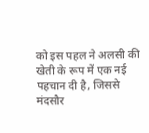को इस पहल ने अलसी की खेती के रूप में एक नई पहचान दी है, जिससे मंदसौर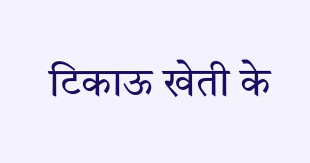टिकाऊ खेती के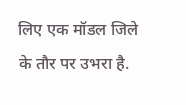लिए एक मॉडल जिले के तौर पर उभरा है.